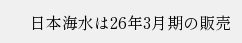日本海水は26年3月期の販売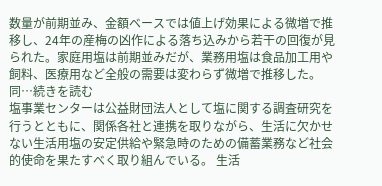数量が前期並み、金額ベースでは値上げ効果による微増で推移し、24年の産梅の凶作による落ち込みから若干の回復が見られた。家庭用塩は前期並みだが、業務用塩は食品加工用や飼料、医療用など全般の需要は変わらず微増で推移した。 同…続きを読む
塩事業センターは公益財団法人として塩に関する調査研究を行うとともに、関係各社と連携を取りながら、生活に欠かせない生活用塩の安定供給や緊急時のための備蓄業務など社会的使命を果たすべく取り組んでいる。 生活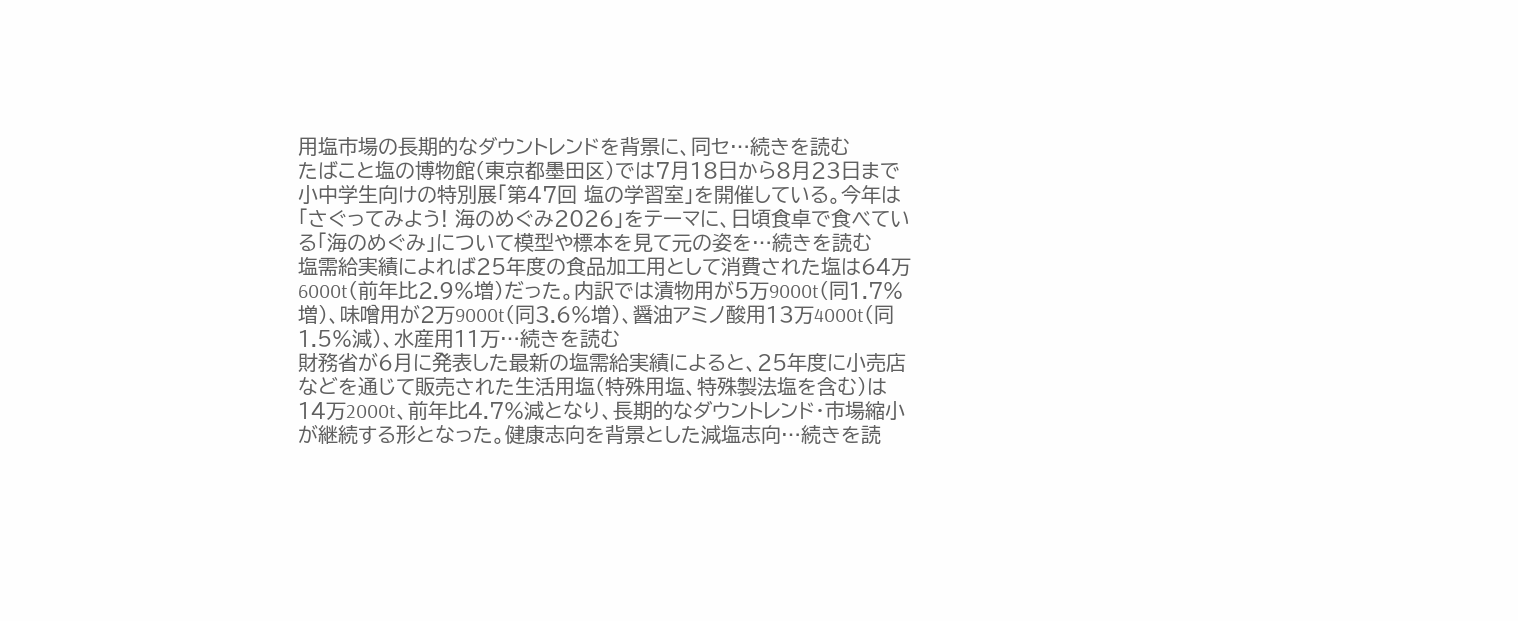用塩市場の長期的なダウントレンドを背景に、同セ…続きを読む
たばこと塩の博物館(東京都墨田区)では7月18日から8月23日まで小中学生向けの特別展「第47回 塩の学習室」を開催している。今年は「さぐってみよう! 海のめぐみ2026」をテーマに、日頃食卓で食べている「海のめぐみ」について模型や標本を見て元の姿を…続きを読む
塩需給実績によれば25年度の食品加工用として消費された塩は64万6000t(前年比2.9%増)だった。内訳では漬物用が5万9000t(同1.7%増)、味噌用が2万9000t(同3.6%増)、醤油アミノ酸用13万4000t(同1.5%減)、水産用11万…続きを読む
財務省が6月に発表した最新の塩需給実績によると、25年度に小売店などを通じて販売された生活用塩(特殊用塩、特殊製法塩を含む)は14万2000t、前年比4.7%減となり、長期的なダウントレンド・市場縮小が継続する形となった。健康志向を背景とした減塩志向…続きを読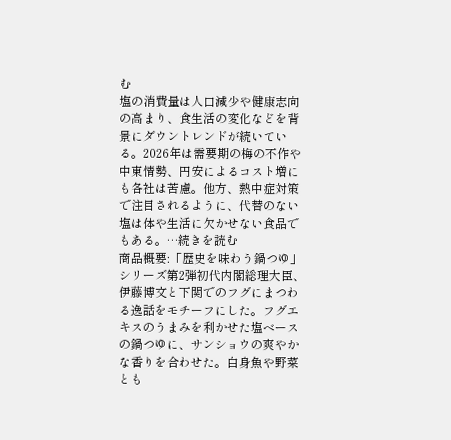む
塩の消費量は人口減少や健康志向の高まり、食生活の変化などを背景にダウントレンドが続いている。2026年は需要期の梅の不作や中東情勢、円安によるコスト増にも各社は苦慮。他方、熱中症対策で注目されるように、代替のない塩は体や生活に欠かせない食品でもある。…続きを読む
商品概要:「歴史を味わう鍋つゆ」シリーズ第2弾初代内閣総理大臣、伊藤博文と下関でのフグにまつわる逸話をモチーフにした。フグエキスのうまみを利かせた塩ベースの鍋つゆに、サンショウの爽やかな香りを合わせた。白身魚や野菜とも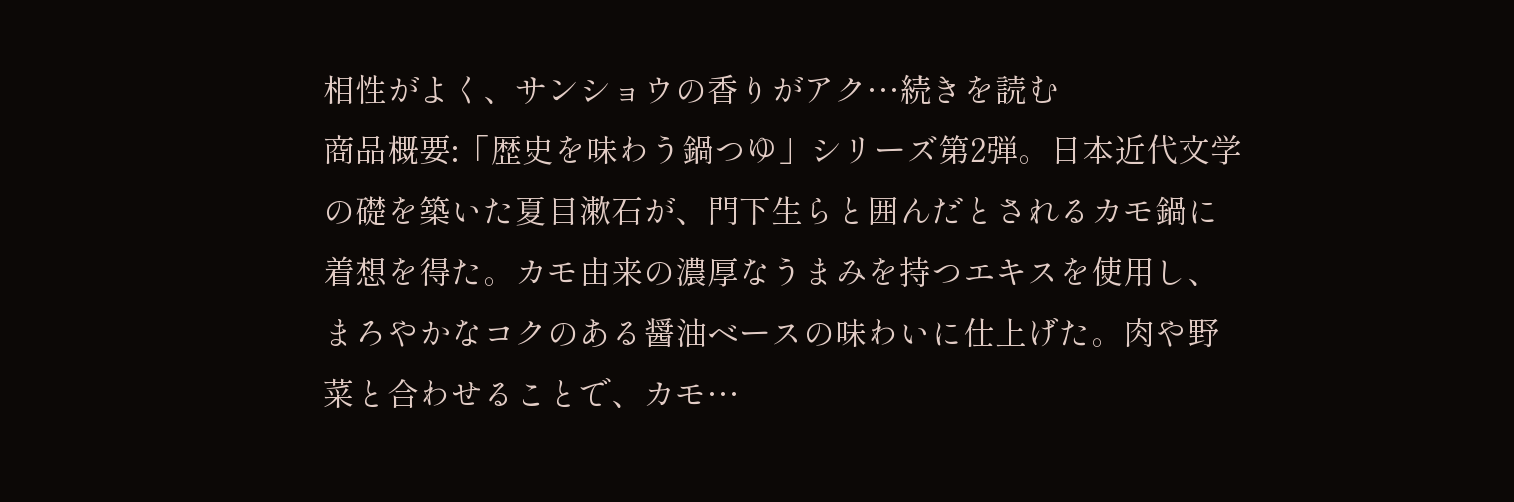相性がよく、サンショウの香りがアク…続きを読む
商品概要:「歴史を味わう鍋つゆ」シリーズ第2弾。日本近代文学の礎を築いた夏目漱石が、門下生らと囲んだとされるカモ鍋に着想を得た。カモ由来の濃厚なうまみを持つエキスを使用し、まろやかなコクのある醤油ベースの味わいに仕上げた。肉や野菜と合わせることで、カモ…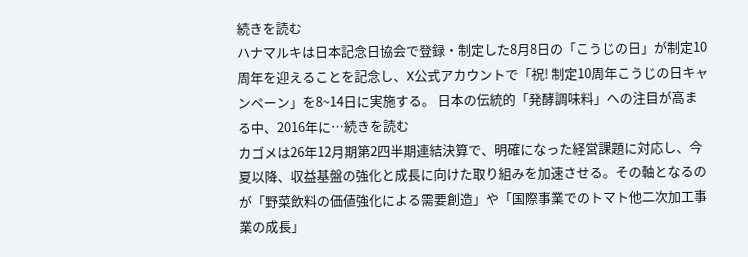続きを読む
ハナマルキは日本記念日協会で登録・制定した8月8日の「こうじの日」が制定10周年を迎えることを記念し、X公式アカウントで「祝! 制定10周年こうじの日キャンペーン」を8~14日に実施する。 日本の伝統的「発酵調味料」への注目が高まる中、2016年に…続きを読む
カゴメは26年12月期第2四半期連結決算で、明確になった経営課題に対応し、今夏以降、収益基盤の強化と成長に向けた取り組みを加速させる。その軸となるのが「野菜飲料の価値強化による需要創造」や「国際事業でのトマト他二次加工事業の成長」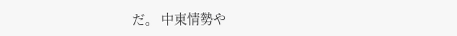だ。 中東情勢や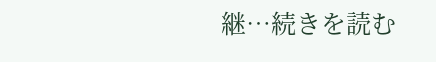継…続きを読む